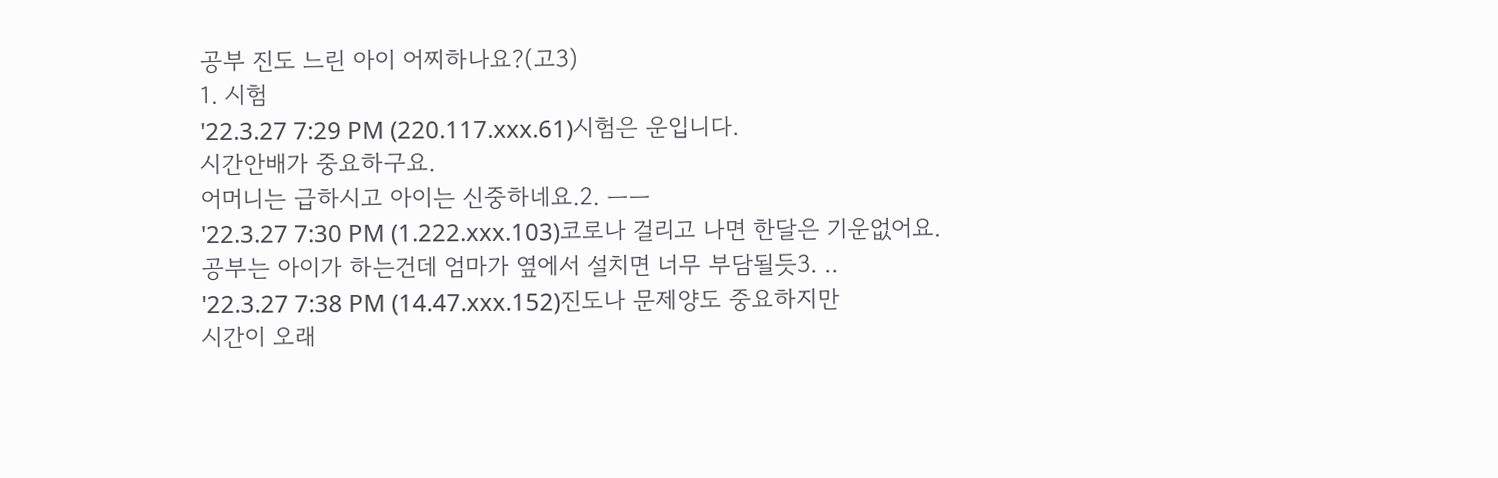공부 진도 느린 아이 어찌하나요?(고3)
1. 시험
'22.3.27 7:29 PM (220.117.xxx.61)시험은 운입니다.
시간안배가 중요하구요.
어머니는 급하시고 아이는 신중하네요.2. ㅡㅡ
'22.3.27 7:30 PM (1.222.xxx.103)코로나 걸리고 나면 한달은 기운없어요.
공부는 아이가 하는건데 엄마가 옆에서 설치면 너무 부담될듯3. ..
'22.3.27 7:38 PM (14.47.xxx.152)진도나 문제양도 중요하지만
시간이 오래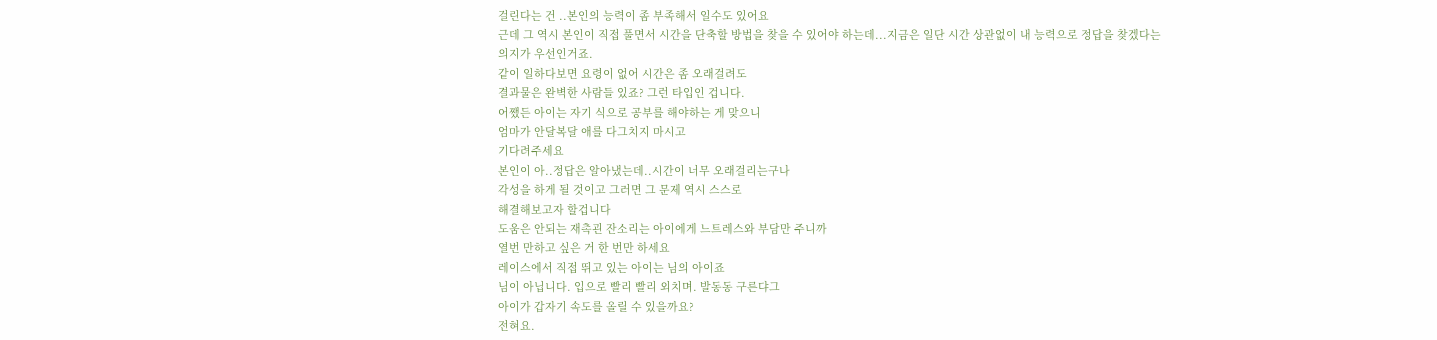걸린다는 건 ..본인의 능력이 좀 부족해서 일수도 있어요
근데 그 역시 본인이 직접 풀면서 시간을 단축할 방법을 찾을 수 있어야 하는데...지금은 일단 시간 상관없이 내 능력으로 정답을 찾겠다는
의지가 우선인거죠.
같이 일하다보면 요령이 없어 시간은 좀 오래걸려도
결과물은 완벽한 사람들 있죠? 그런 타입인 겁니다.
어쨌든 아이는 자기 식으로 공부를 해야하는 게 맞으니
엄마가 안달복달 애를 다그치지 마시고
기다려주세요
본인이 아..정답은 알아냈는데..시간이 너무 오래걸리는구나
각성을 하게 될 것이고 그러면 그 문제 역시 스스로
해결해보고자 할겁니다
도움은 안되는 재촉괸 잔소리는 아이에게 느트레스와 부담만 주니까
열번 만하고 싶은 거 한 번만 하세요
레이스에서 직접 뛰고 있는 아이는 님의 아이죠
님이 아닙니다. 입으로 빨리 빨리 외치며. 발동동 구른댜그
아이가 갑자기 속도를 올릴 수 있을까요?
전혀요.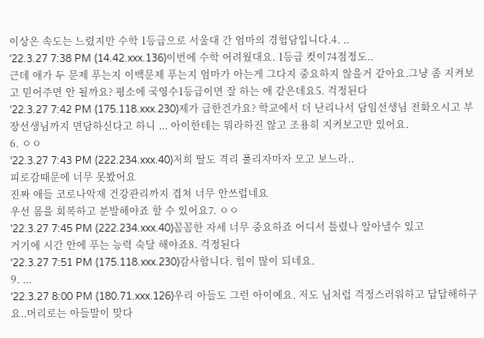이상은 속도는 느렸지만 수학 1등급으로 서울대 간 엄마의 경험담입니다.4. ..
'22.3.27 7:38 PM (14.42.xxx.136)이번에 수학 어려웠대요. 1등급 컷이74점정도..
근데 애가 두 문제 푸는지 이백문제 푸는지 엄마가 아는게 그다지 중요하지 않을거 같아요.그냥 좀 지켜보고 믿어주면 안 될까요? 평소에 국영수1등급이면 잘 하는 애 같은데요5. 걱정된다
'22.3.27 7:42 PM (175.118.xxx.230)제가 급한건가요? 학교에서 더 난리나서 담임선생님 전화오시고 부장선생님까지 면담하신다고 하니 ... 아이한테는 뭐라하진 않고 조용히 지켜보고만 있어요.
6. ㅇㅇ
'22.3.27 7:43 PM (222.234.xxx.40)저희 딸도 격리 풀리자마자 모고 보느라..
피로감때문에 너무 못봤어요
진짜 애들 코로나악재 건강관리까지 겹쳐 너무 안쓰럽네요
우선 몸을 회복하고 분발해야죠 할 수 있어요7. ㅇㅇ
'22.3.27 7:45 PM (222.234.xxx.40)꼼꼼한 자세 너무 중요하죠 어디서 틀렸나 알아낼수 있고
거기에 시간 안에 푸는 능력 숙달 해야죠8. 걱정된다
'22.3.27 7:51 PM (175.118.xxx.230)감사합니다. 힘이 많이 되네요.
9. ...
'22.3.27 8:00 PM (180.71.xxx.126)우리 아들도 그런 아이예요. 저도 님처럼 걱정스러워하고 답답해하구요..머리로는 아들말이 맞다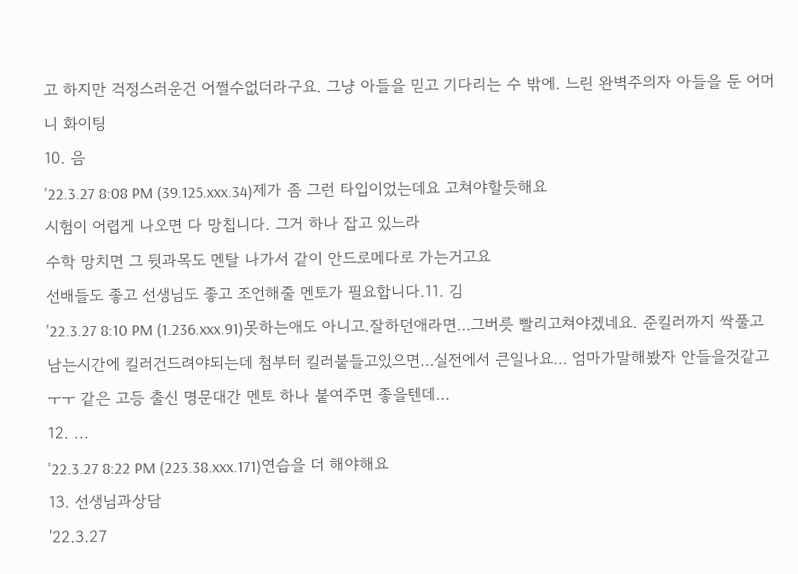고 하지만 걱정스러운건 어쩔수없더라구요. 그냥 아들을 믿고 기다리는 수 밖에. 느린 완벽주의자 아들을 둔 어머니 화이팅
10. 음
'22.3.27 8:08 PM (39.125.xxx.34)제가 좀 그런 타입이었는데요 고쳐야할듯해요
시험이 어렵게 나오면 다 망칩니다. 그거 하나 잡고 있느라
수학 망치면 그 뒷과목도 멘탈 나가서 같이 안드로메다로 가는거고요
선배들도 좋고 선생님도 좋고 조언해줄 멘토가 필요합니다.11. 김
'22.3.27 8:10 PM (1.236.xxx.91)못하는애도 아니고.잘하던애라면…그버릇 빨리고쳐야겠네요. 준킬러까지 싹풀고 남는시간에 킬러건드려야되는데 첨부터 킬러붙들고있으면…실전에서 큰일나요… 엄마가말해봤자 안들을것같고ㅜㅜ 같은 고등 출신 명문대간 멘토 하나 붙여주면 좋을텐데…
12. ...
'22.3.27 8:22 PM (223.38.xxx.171)연습을 더 해야해요
13. 선생님과상담
'22.3.27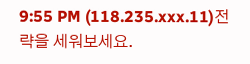9:55 PM (118.235.xxx.11)전략을 세워보세요.